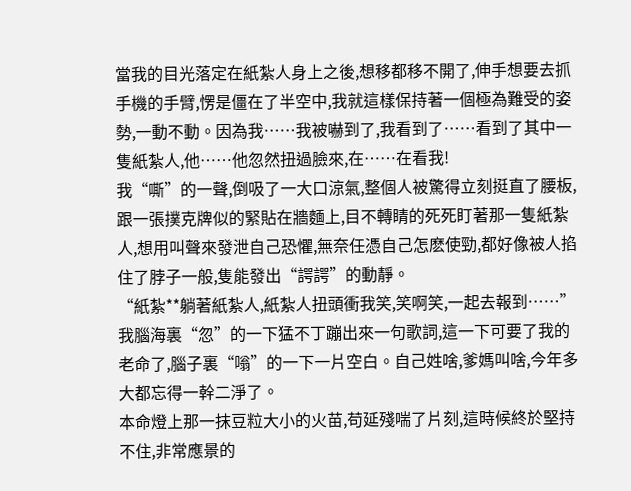當我的目光落定在紙紮人身上之後,想移都移不開了,伸手想要去抓手機的手臂,愣是僵在了半空中,我就這樣保持著一個極為難受的姿勢,一動不動。因為我……我被嚇到了,我看到了……看到了其中一隻紙紮人,他……他忽然扭過臉來,在……在看我!
我“嘶”的一聲,倒吸了一大口涼氣,整個人被驚得立刻挺直了腰板,跟一張撲克牌似的緊貼在牆麵上,目不轉睛的死死盯著那一隻紙紮人,想用叫聲來發泄自己恐懼,無奈任憑自己怎麽使勁,都好像被人掐住了脖子一般,隻能發出“諤諤”的動靜。
“紙紮**躺著紙紮人,紙紮人扭頭衝我笑,笑啊笑,一起去報到……”我腦海裏“忽”的一下猛不丁蹦出來一句歌詞,這一下可要了我的老命了,腦子裏“嗡”的一下一片空白。自己姓啥,爹媽叫啥,今年多大都忘得一幹二淨了。
本命燈上那一抹豆粒大小的火苗,苟延殘喘了片刻,這時候終於堅持不住,非常應景的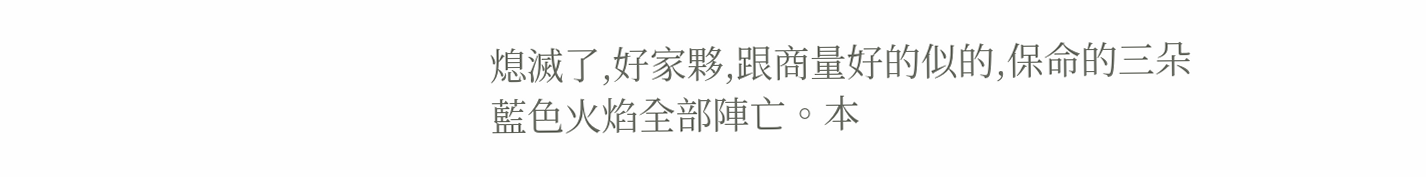熄滅了,好家夥,跟商量好的似的,保命的三朵藍色火焰全部陣亡。本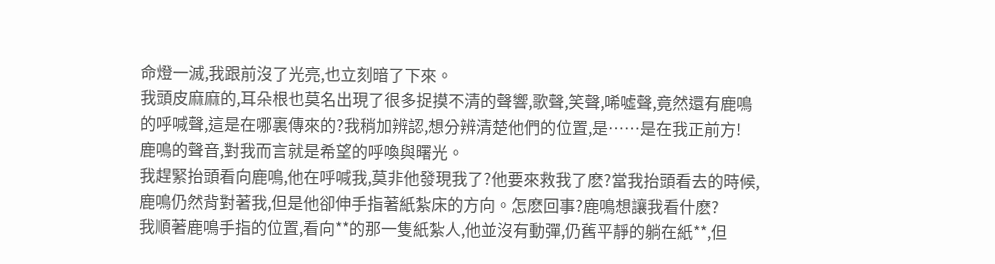命燈一滅,我跟前沒了光亮,也立刻暗了下來。
我頭皮麻麻的,耳朵根也莫名出現了很多捉摸不清的聲響,歌聲,笑聲,唏噓聲,竟然還有鹿鳴的呼喊聲,這是在哪裏傳來的?我稍加辨認,想分辨清楚他們的位置,是……是在我正前方!
鹿鳴的聲音,對我而言就是希望的呼喚與曙光。
我趕緊抬頭看向鹿鳴,他在呼喊我,莫非他發現我了?他要來救我了麽?當我抬頭看去的時候,鹿鳴仍然背對著我,但是他卻伸手指著紙紮床的方向。怎麽回事?鹿鳴想讓我看什麽?
我順著鹿鳴手指的位置,看向**的那一隻紙紮人,他並沒有動彈,仍舊平靜的躺在紙**,但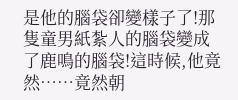是他的腦袋卻變樣子了!那隻童男紙紮人的腦袋變成了鹿鳴的腦袋!這時候,他竟然……竟然朝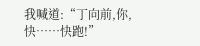我喊道:“丁向前,你,快……快跑!”